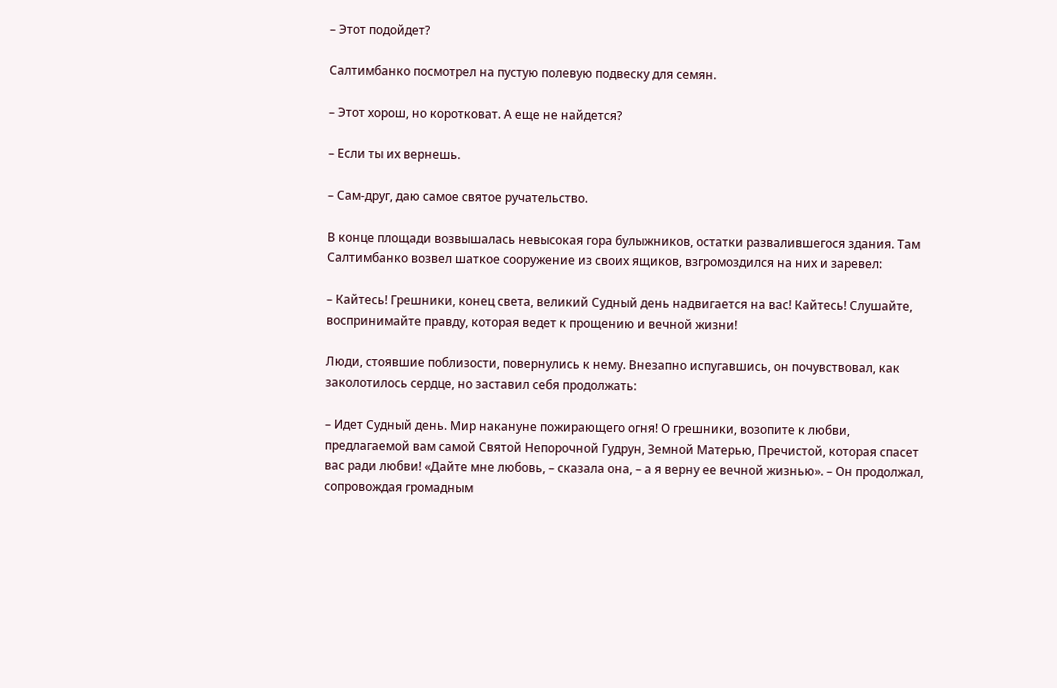– Этот подойдет?

Салтимбанко посмотрел на пустую полевую подвеску для семян.

– Этот хорош, но коротковат. А еще не найдется?

– Если ты их вернешь.

– Сам-друг, даю самое святое ручательство.

В конце площади возвышалась невысокая гора булыжников, остатки развалившегося здания. Там Салтимбанко возвел шаткое сооружение из своих ящиков, взгромоздился на них и заревел:

– Кайтесь! Грешники, конец света, великий Судный день надвигается на вас! Кайтесь! Слушайте, воспринимайте правду, которая ведет к прощению и вечной жизни!

Люди, стоявшие поблизости, повернулись к нему. Внезапно испугавшись, он почувствовал, как заколотилось сердце, но заставил себя продолжать:

– Идет Судный день. Мир накануне пожирающего огня! О грешники, возопите к любви, предлагаемой вам самой Святой Непорочной Гудрун, Земной Матерью, Пречистой, которая спасет вас ради любви! «Дайте мне любовь, – сказала она, – а я верну ее вечной жизнью». – Он продолжал, сопровождая громадным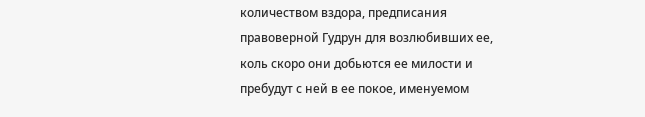количеством вздора, предписания правоверной Гудрун для возлюбивших ее, коль скоро они добьются ее милости и пребудут с ней в ее покое, именуемом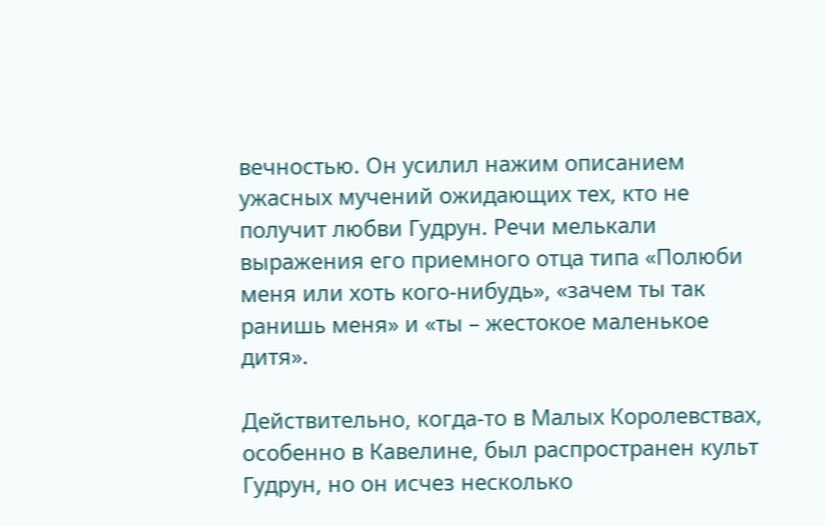вечностью. Он усилил нажим описанием ужасных мучений ожидающих тех, кто не получит любви Гудрун. Речи мелькали выражения его приемного отца типа «Полюби меня или хоть кого-нибудь», «зачем ты так ранишь меня» и «ты – жестокое маленькое дитя».

Действительно, когда-то в Малых Королевствах, особенно в Кавелине, был распространен культ Гудрун, но он исчез несколько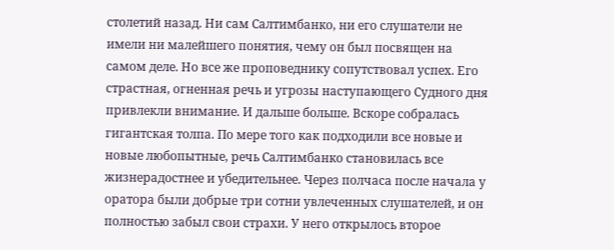столетий назад. Ни сам Салтимбанко, ни его слушатели не имели ни малейшего понятия, чему он был посвящен на самом деле. Но все же проповеднику сопутствовал успех. Его страстная, огненная речь и угрозы наступающего Судного дня привлекли внимание. И дальше больше. Вскоре собралась гигантская толпа. По мере того как подходили все новые и новые любопытные, речь Салтимбанко становилась все жизнерадостнее и убедительнее. Через полчаса после начала у оратора были добрые три сотни увлеченных слушателей, и он полностью забыл свои страхи. У него открылось второе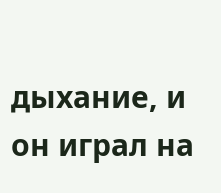дыхание, и он играл на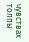чувствах толпы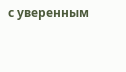с уверенным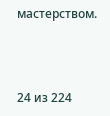мастерством.



24 из 224